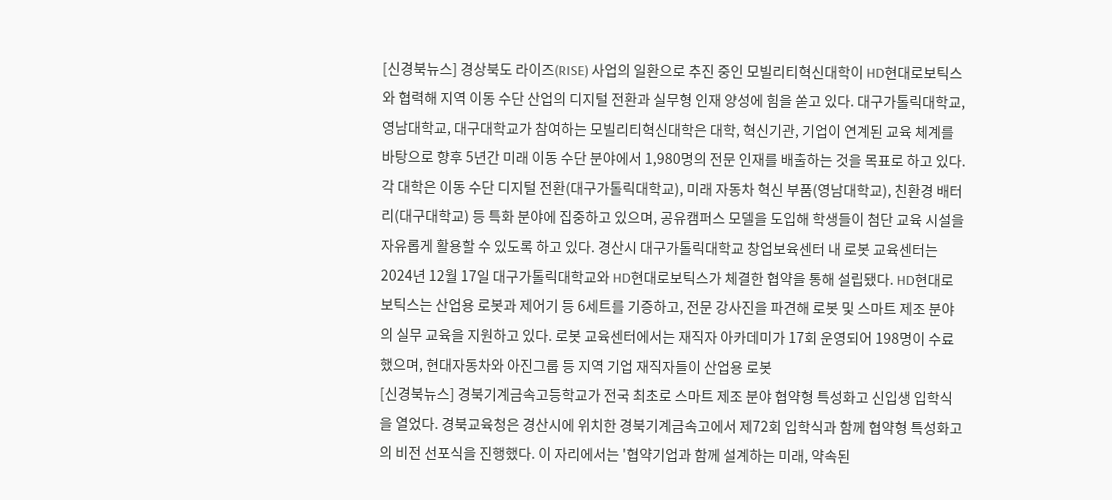[신경북뉴스] 경상북도 라이즈(RISE) 사업의 일환으로 추진 중인 모빌리티혁신대학이 HD현대로보틱스와 협력해 지역 이동 수단 산업의 디지털 전환과 실무형 인재 양성에 힘을 쏟고 있다. 대구가톨릭대학교, 영남대학교, 대구대학교가 참여하는 모빌리티혁신대학은 대학, 혁신기관, 기업이 연계된 교육 체계를 바탕으로 향후 5년간 미래 이동 수단 분야에서 1,980명의 전문 인재를 배출하는 것을 목표로 하고 있다. 각 대학은 이동 수단 디지털 전환(대구가톨릭대학교), 미래 자동차 혁신 부품(영남대학교), 친환경 배터리(대구대학교) 등 특화 분야에 집중하고 있으며, 공유캠퍼스 모델을 도입해 학생들이 첨단 교육 시설을 자유롭게 활용할 수 있도록 하고 있다. 경산시 대구가톨릭대학교 창업보육센터 내 로봇 교육센터는 2024년 12월 17일 대구가톨릭대학교와 HD현대로보틱스가 체결한 협약을 통해 설립됐다. HD현대로보틱스는 산업용 로봇과 제어기 등 6세트를 기증하고, 전문 강사진을 파견해 로봇 및 스마트 제조 분야의 실무 교육을 지원하고 있다. 로봇 교육센터에서는 재직자 아카데미가 17회 운영되어 198명이 수료했으며, 현대자동차와 아진그룹 등 지역 기업 재직자들이 산업용 로봇
[신경북뉴스] 경북기계금속고등학교가 전국 최초로 스마트 제조 분야 협약형 특성화고 신입생 입학식을 열었다. 경북교육청은 경산시에 위치한 경북기계금속고에서 제72회 입학식과 함께 협약형 특성화고의 비전 선포식을 진행했다. 이 자리에서는 '협약기업과 함께 설계하는 미래, 약속된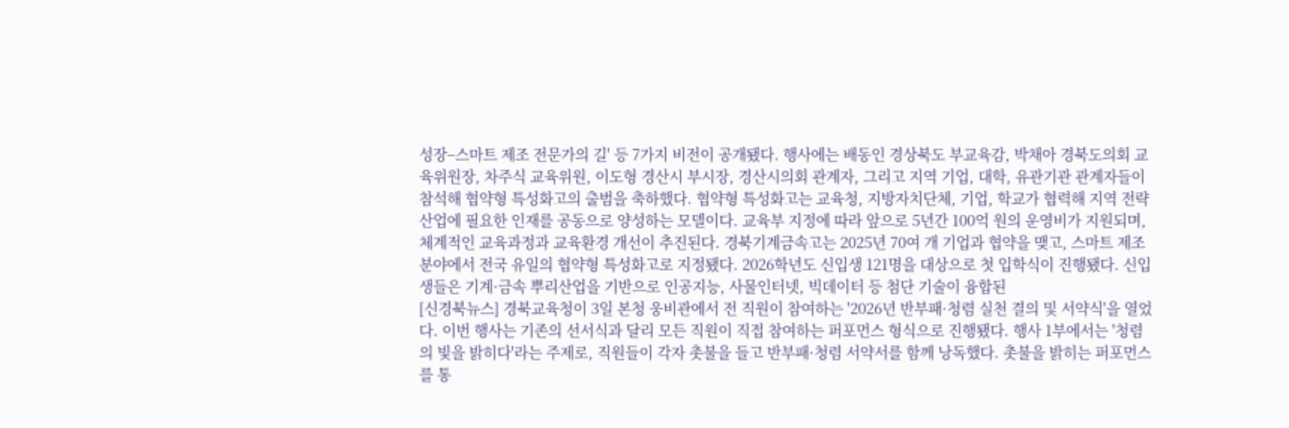성장–스마트 제조 전문가의 길' 등 7가지 비전이 공개됐다. 행사에는 배동인 경상북도 부교육감, 박채아 경북도의회 교육위원장, 차주식 교육위원, 이도형 경산시 부시장, 경산시의회 관계자, 그리고 지역 기업, 대학, 유관기관 관계자들이 참석해 협약형 특성화고의 출범을 축하했다. 협약형 특성화고는 교육청, 지방자치단체, 기업, 학교가 협력해 지역 전략 산업에 필요한 인재를 공동으로 양성하는 모델이다. 교육부 지정에 따라 앞으로 5년간 100억 원의 운영비가 지원되며, 체계적인 교육과정과 교육환경 개선이 추진된다. 경북기계금속고는 2025년 70여 개 기업과 협약을 맺고, 스마트 제조 분야에서 전국 유일의 협약형 특성화고로 지정됐다. 2026학년도 신입생 121명을 대상으로 첫 입학식이 진행됐다. 신입생들은 기계·금속 뿌리산업을 기반으로 인공지능, 사물인터넷, 빅데이터 등 첨단 기술이 융합된
[신경북뉴스] 경북교육청이 3일 본청 웅비관에서 전 직원이 참여하는 '2026년 반부패·청렴 실천 결의 및 서약식'을 열었다. 이번 행사는 기존의 선서식과 달리 모든 직원이 직접 참여하는 퍼포먼스 형식으로 진행됐다. 행사 1부에서는 '청렴의 빛을 밝히다'라는 주제로, 직원들이 각자 촛불을 들고 반부패·청렴 서약서를 함께 낭독했다. 촛불을 밝히는 퍼포먼스를 통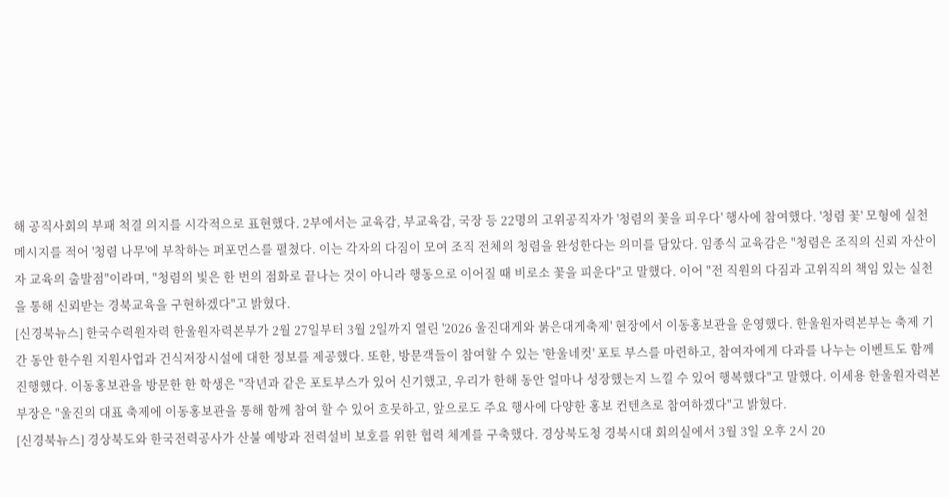해 공직사회의 부패 척결 의지를 시각적으로 표현했다. 2부에서는 교육감, 부교육감, 국장 등 22명의 고위공직자가 '청렴의 꽃을 피우다' 행사에 참여했다. '청렴 꽃' 모형에 실천 메시지를 적어 '청렴 나무'에 부착하는 퍼포먼스를 펼쳤다. 이는 각자의 다짐이 모여 조직 전체의 청렴을 완성한다는 의미를 담았다. 임종식 교육감은 "청렴은 조직의 신뢰 자산이자 교육의 출발점"이라며, "청렴의 빛은 한 번의 점화로 끝나는 것이 아니라 행동으로 이어질 때 비로소 꽃을 피운다"고 말했다. 이어 "전 직원의 다짐과 고위직의 책임 있는 실천을 통해 신뢰받는 경북교육을 구현하겠다"고 밝혔다.
[신경북뉴스] 한국수력원자력 한울원자력본부가 2월 27일부터 3월 2일까지 열린 '2026 울진대게와 붉은대게축제' 현장에서 이동홍보관을 운영했다. 한울원자력본부는 축제 기간 동안 한수원 지원사업과 건식저장시설에 대한 정보를 제공했다. 또한, 방문객들이 참여할 수 있는 '한울네컷' 포토 부스를 마련하고, 참여자에게 다과를 나누는 이벤트도 함께 진행했다. 이동홍보관을 방문한 한 학생은 "작년과 같은 포토부스가 있어 신기했고, 우리가 한해 동안 얼마나 성장했는지 느낄 수 있어 행복했다"고 말했다. 이세용 한울원자력본부장은 "울진의 대표 축제에 이동홍보관을 통해 함께 참여 할 수 있어 흐뭇하고, 앞으로도 주요 행사에 다양한 홍보 컨텐츠로 참여하겠다"고 밝혔다.
[신경북뉴스] 경상북도와 한국전력공사가 산불 예방과 전력설비 보호를 위한 협력 체계를 구축했다. 경상북도청 경북시대 회의실에서 3월 3일 오후 2시 20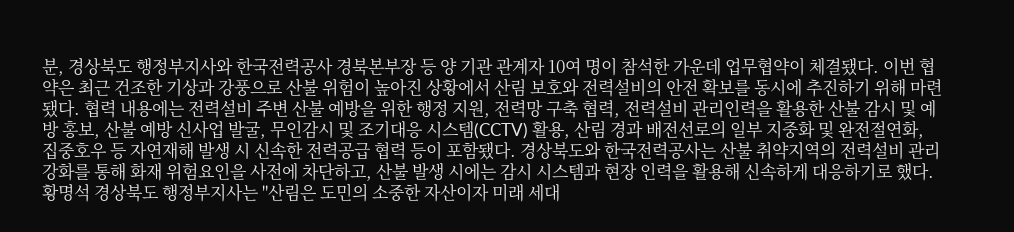분, 경상북도 행정부지사와 한국전력공사 경북본부장 등 양 기관 관계자 10여 명이 참석한 가운데 업무협약이 체결됐다. 이번 협약은 최근 건조한 기상과 강풍으로 산불 위험이 높아진 상황에서 산림 보호와 전력설비의 안전 확보를 동시에 추진하기 위해 마련됐다. 협력 내용에는 전력설비 주변 산불 예방을 위한 행정 지원, 전력망 구축 협력, 전력설비 관리인력을 활용한 산불 감시 및 예방 홍보, 산불 예방 신사업 발굴, 무인감시 및 조기대응 시스템(CCTV) 활용, 산림 경과 배전선로의 일부 지중화 및 완전절연화, 집중호우 등 자연재해 발생 시 신속한 전력공급 협력 등이 포함됐다. 경상북도와 한국전력공사는 산불 취약지역의 전력설비 관리 강화를 통해 화재 위험요인을 사전에 차단하고, 산불 발생 시에는 감시 시스템과 현장 인력을 활용해 신속하게 대응하기로 했다. 황명석 경상북도 행정부지사는 "산림은 도민의 소중한 자산이자 미래 세대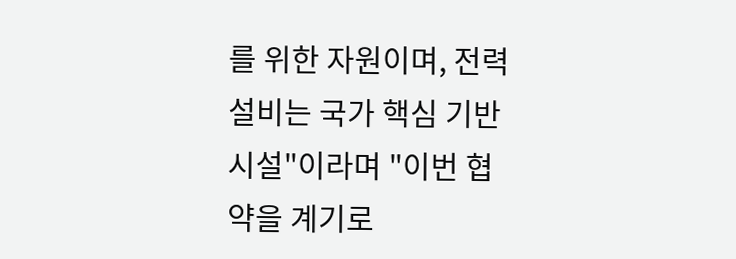를 위한 자원이며, 전력설비는 국가 핵심 기반시설"이라며 "이번 협약을 계기로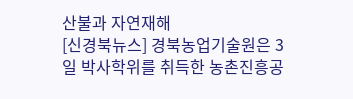산불과 자연재해
[신경북뉴스] 경북농업기술원은 3일 박사학위를 취득한 농촌진흥공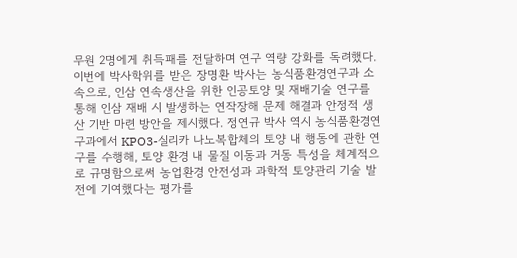무원 2명에게 취득패를 전달하며 연구 역량 강화를 독려했다. 이번에 박사학위를 받은 장명환 박사는 농식품환경연구과 소속으로, 인삼 연속생산을 위한 인공토양 및 재배기술 연구를 통해 인삼 재배 시 발생하는 연작장해 문제 해결과 안정적 생산 기반 마련 방안을 제시했다. 정연규 박사 역시 농식품환경연구과에서 KPO3-실리카 나노복합체의 토양 내 행동에 관한 연구를 수행해, 토양 환경 내 물질 이동과 거동 특성을 체계적으로 규명함으로써 농업환경 안전성과 과학적 토양관리 기술 발전에 기여했다는 평가를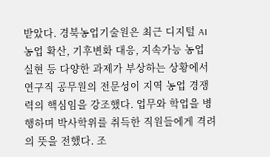받았다. 경북농업기술원은 최근 디지털 AI 농업 확산, 기후변화 대응, 지속가능 농업 실현 등 다양한 과제가 부상하는 상황에서 연구직 공무원의 전문성이 지역 농업 경쟁력의 핵심임을 강조했다. 업무와 학업을 병행하며 박사학위를 취득한 직원들에게 격려의 뜻을 전했다. 조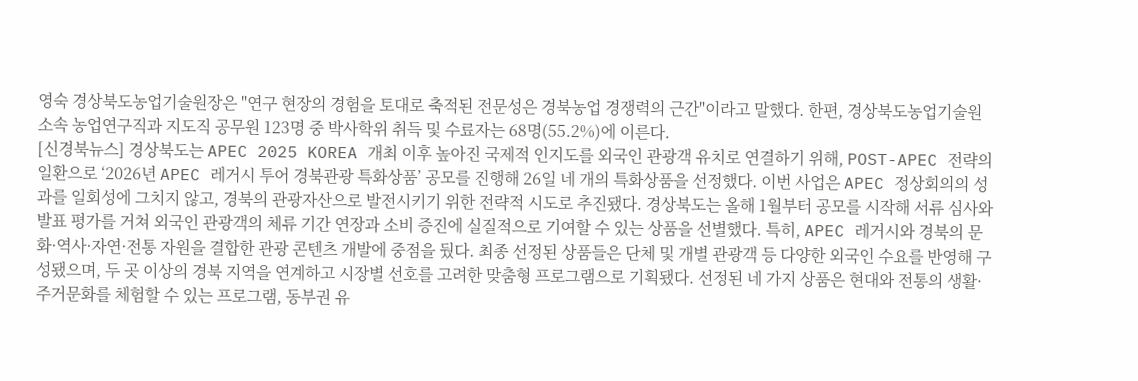영숙 경상북도농업기술원장은 "연구 현장의 경험을 토대로 축적된 전문성은 경북농업 경쟁력의 근간"이라고 말했다. 한편, 경상북도농업기술원 소속 농업연구직과 지도직 공무원 123명 중 박사학위 취득 및 수료자는 68명(55.2%)에 이른다.
[신경북뉴스] 경상북도는 APEC 2025 KOREA 개최 이후 높아진 국제적 인지도를 외국인 관광객 유치로 연결하기 위해, POST-APEC 전략의 일환으로 ‘2026년 APEC 레거시 투어 경북관광 특화상품’ 공모를 진행해 26일 네 개의 특화상품을 선정했다. 이번 사업은 APEC 정상회의의 성과를 일회성에 그치지 않고, 경북의 관광자산으로 발전시키기 위한 전략적 시도로 추진됐다. 경상북도는 올해 1월부터 공모를 시작해 서류 심사와 발표 평가를 거쳐 외국인 관광객의 체류 기간 연장과 소비 증진에 실질적으로 기여할 수 있는 상품을 선별했다. 특히, APEC 레거시와 경북의 문화·역사·자연·전통 자원을 결합한 관광 콘텐츠 개발에 중점을 뒀다. 최종 선정된 상품들은 단체 및 개별 관광객 등 다양한 외국인 수요를 반영해 구성됐으며, 두 곳 이상의 경북 지역을 연계하고 시장별 선호를 고려한 맞춤형 프로그램으로 기획됐다. 선정된 네 가지 상품은 현대와 전통의 생활·주거문화를 체험할 수 있는 프로그램, 동부권 유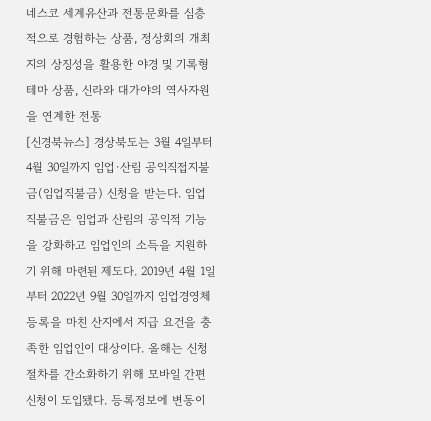네스코 세계유산과 전통문화를 심층적으로 경험하는 상품, 정상회의 개최지의 상징성을 활용한 야경 및 기록형 테마 상품, 신라와 대가야의 역사자원을 연계한 전통
[신경북뉴스] 경상북도는 3월 4일부터 4월 30일까지 임업·산림 공익직접지불금(임업직불금) 신청을 받는다. 임업직불금은 임업과 산림의 공익적 기능을 강화하고 임업인의 소득을 지원하기 위해 마련된 제도다. 2019년 4월 1일부터 2022년 9월 30일까지 임업경영체 등록을 마친 산지에서 지급 요건을 충족한 임업인이 대상이다. 올해는 신청 절차를 간소화하기 위해 모바일 간편 신청이 도입됐다. 등록정보에 변동이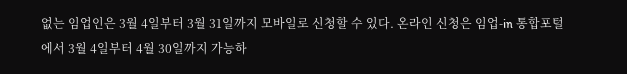없는 임업인은 3월 4일부터 3월 31일까지 모바일로 신청할 수 있다. 온라인 신청은 임업-in 통합포털에서 3월 4일부터 4월 30일까지 가능하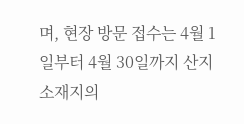며, 현장 방문 접수는 4월 1일부터 4월 30일까지 산지 소재지의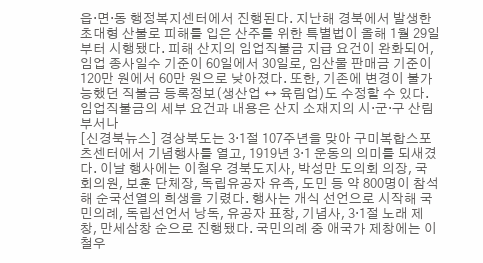읍·면·동 행정복지센터에서 진행된다. 지난해 경북에서 발생한 초대형 산불로 피해를 입은 산주를 위한 특별법이 올해 1월 29일부터 시행됐다. 피해 산지의 임업직불금 지급 요건이 완화되어, 임업 종사일수 기준이 60일에서 30일로, 임산물 판매금 기준이 120만 원에서 60만 원으로 낮아졌다. 또한, 기존에 변경이 불가능했던 직불금 등록정보(생산업 ↔ 육림업)도 수정할 수 있다. 임업직불금의 세부 요건과 내용은 산지 소재지의 시·군·구 산림부서나
[신경북뉴스] 경상북도는 3·1절 107주년을 맞아 구미복합스포츠센터에서 기념행사를 열고, 1919년 3·1 운동의 의미를 되새겼다. 이날 행사에는 이철우 경북도지사, 박성만 도의회 의장, 국회의원, 보훈 단체장, 독립유공자 유족, 도민 등 약 800명이 참석해 순국선열의 희생을 기렸다. 행사는 개식 선언으로 시작해 국민의례, 독립선언서 낭독, 유공자 표창, 기념사, 3·1절 노래 제창, 만세삼창 순으로 진행됐다. 국민의례 중 애국가 제창에는 이철우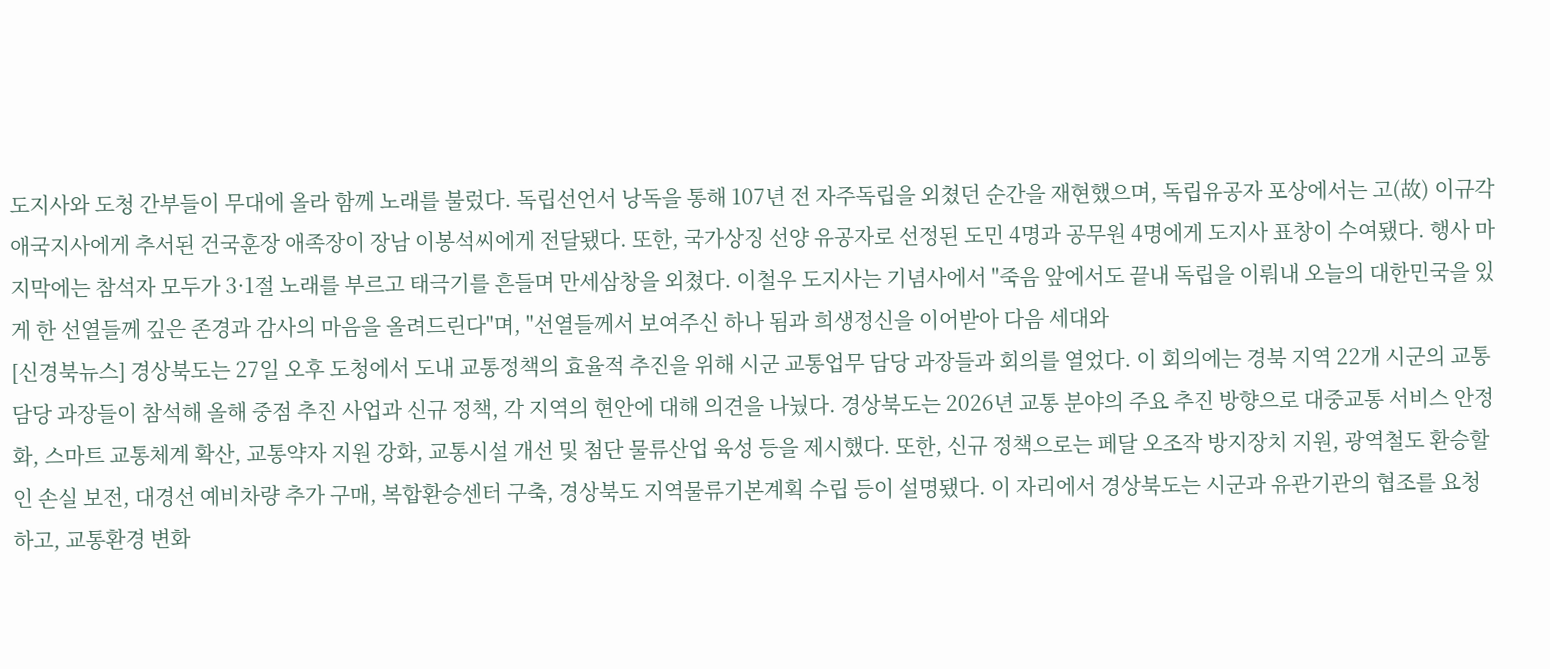도지사와 도청 간부들이 무대에 올라 함께 노래를 불렀다. 독립선언서 낭독을 통해 107년 전 자주독립을 외쳤던 순간을 재현했으며, 독립유공자 포상에서는 고(故) 이규각 애국지사에게 추서된 건국훈장 애족장이 장남 이봉석씨에게 전달됐다. 또한, 국가상징 선양 유공자로 선정된 도민 4명과 공무원 4명에게 도지사 표창이 수여됐다. 행사 마지막에는 참석자 모두가 3·1절 노래를 부르고 태극기를 흔들며 만세삼창을 외쳤다. 이철우 도지사는 기념사에서 "죽음 앞에서도 끝내 독립을 이뤄내 오늘의 대한민국을 있게 한 선열들께 깊은 존경과 감사의 마음을 올려드린다"며, "선열들께서 보여주신 하나 됨과 희생정신을 이어받아 다음 세대와
[신경북뉴스] 경상북도는 27일 오후 도청에서 도내 교통정책의 효율적 추진을 위해 시군 교통업무 담당 과장들과 회의를 열었다. 이 회의에는 경북 지역 22개 시군의 교통 담당 과장들이 참석해 올해 중점 추진 사업과 신규 정책, 각 지역의 현안에 대해 의견을 나눴다. 경상북도는 2026년 교통 분야의 주요 추진 방향으로 대중교통 서비스 안정화, 스마트 교통체계 확산, 교통약자 지원 강화, 교통시설 개선 및 첨단 물류산업 육성 등을 제시했다. 또한, 신규 정책으로는 페달 오조작 방지장치 지원, 광역철도 환승할인 손실 보전, 대경선 예비차량 추가 구매, 복합환승센터 구축, 경상북도 지역물류기본계획 수립 등이 설명됐다. 이 자리에서 경상북도는 시군과 유관기관의 협조를 요청하고, 교통환경 변화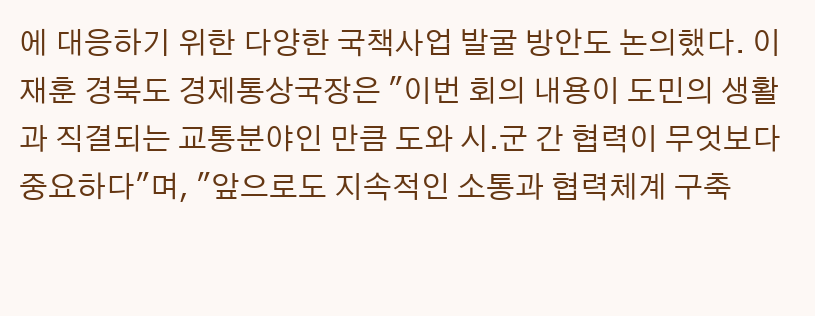에 대응하기 위한 다양한 국책사업 발굴 방안도 논의했다. 이재훈 경북도 경제통상국장은 "이번 회의 내용이 도민의 생활과 직결되는 교통분야인 만큼 도와 시․군 간 협력이 무엇보다 중요하다"며, "앞으로도 지속적인 소통과 협력체계 구축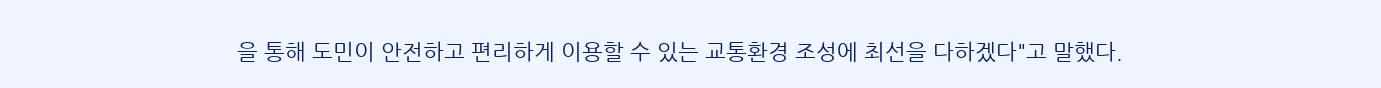을 통해 도민이 안전하고 편리하게 이용할 수 있는 교통환경 조성에 최선을 다하겠다"고 말했다.